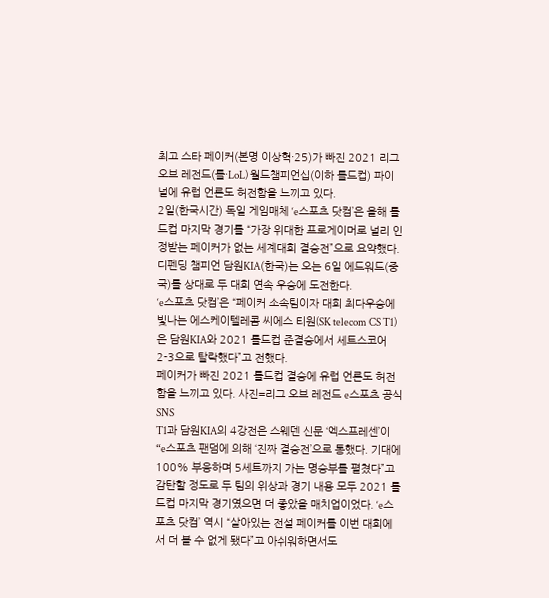최고 스타 페이커(본명 이상혁·25)가 빠진 2021 리그 오브 레전드(롤·LoL) 월드챔피언십(이하 롤드컵) 파이널에 유럽 언론도 허전함을 느끼고 있다.
2일(한국시간) 독일 게임매체 ‘e스포츠 닷컴’은 올해 롤드컵 마지막 경기를 “가장 위대한 프로게이머로 널리 인정받는 페이커가 없는 세계대회 결승전”으로 요약했다. 디펜딩 챔피언 담원KIA(한국)는 오는 6일 에드워드(중국)를 상대로 두 대회 연속 우승에 도전한다.
‘e스포츠 닷컴’은 “페이커 소속팀이자 대회 최다우승에 빛나는 에스케이텔레콤 씨에스 티원(SK telecom CS T1)은 담원KIA와 2021 롤드컵 준결승에서 세트스코어 2-3으로 탈락했다”고 전했다.
페이커가 빠진 2021 롤드컵 결승에 유럽 언론도 허전함을 느끼고 있다. 사진=리그 오브 레전드 e스포츠 공식 SNS
T1과 담원KIA의 4강전은 스웨덴 신문 ‘엑스프레센’이 “e스포츠 팬덤에 의해 ‘진짜 결승전’으로 통했다. 기대에 100% 부응하며 5세트까지 가는 명승부를 펼쳤다”고 감탄할 정도로 두 팀의 위상과 경기 내용 모두 2021 롤드컵 마지막 경기였으면 더 좋았을 매치업이었다. ‘e스포츠 닷컴’ 역시 “살아있는 전설 페이커를 이번 대회에서 더 볼 수 없게 됐다”고 아쉬워하면서도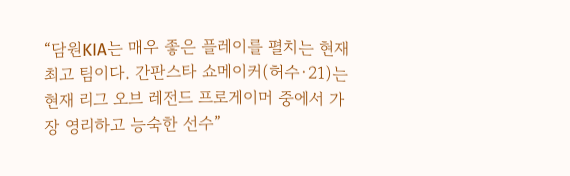“담원KIA는 매우 좋은 플레이를 펼치는 현재 최고 팀이다. 간판스타 쇼메이커(허수·21)는 현재 리그 오브 레전드 프로게이머 중에서 가장 영리하고 능숙한 선수”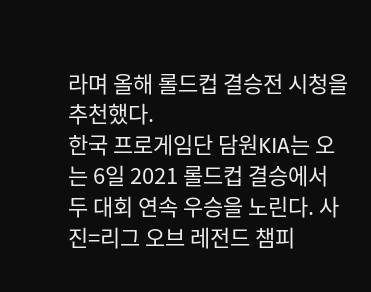라며 올해 롤드컵 결승전 시청을 추천했다.
한국 프로게임단 담원KIA는 오는 6일 2021 롤드컵 결승에서 두 대회 연속 우승을 노린다. 사진=리그 오브 레전드 챔피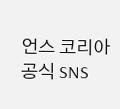언스 코리아 공식 SNS